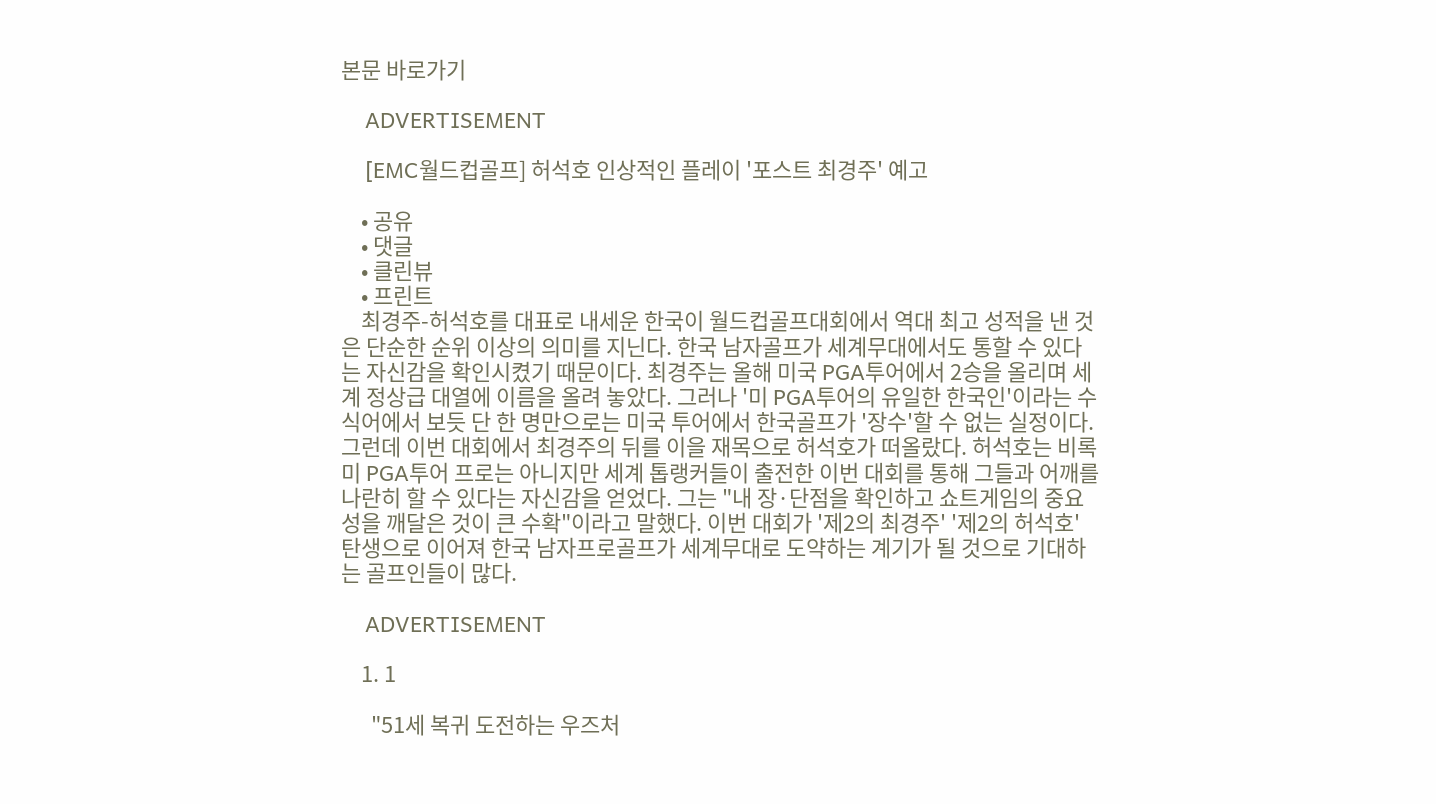본문 바로가기

    ADVERTISEMENT

    [EMC월드컵골프] 허석호 인상적인 플레이 '포스트 최경주' 예고

    • 공유
    • 댓글
    • 클린뷰
    • 프린트
    최경주-허석호를 대표로 내세운 한국이 월드컵골프대회에서 역대 최고 성적을 낸 것은 단순한 순위 이상의 의미를 지닌다. 한국 남자골프가 세계무대에서도 통할 수 있다는 자신감을 확인시켰기 때문이다. 최경주는 올해 미국 PGA투어에서 2승을 올리며 세계 정상급 대열에 이름을 올려 놓았다. 그러나 '미 PGA투어의 유일한 한국인'이라는 수식어에서 보듯 단 한 명만으로는 미국 투어에서 한국골프가 '장수'할 수 없는 실정이다. 그런데 이번 대회에서 최경주의 뒤를 이을 재목으로 허석호가 떠올랐다. 허석호는 비록 미 PGA투어 프로는 아니지만 세계 톱랭커들이 출전한 이번 대회를 통해 그들과 어깨를 나란히 할 수 있다는 자신감을 얻었다. 그는 "내 장·단점을 확인하고 쇼트게임의 중요성을 깨달은 것이 큰 수확"이라고 말했다. 이번 대회가 '제2의 최경주' '제2의 허석호' 탄생으로 이어져 한국 남자프로골프가 세계무대로 도약하는 계기가 될 것으로 기대하는 골프인들이 많다.

    ADVERTISEMENT

    1. 1

      "51세 복귀 도전하는 우즈처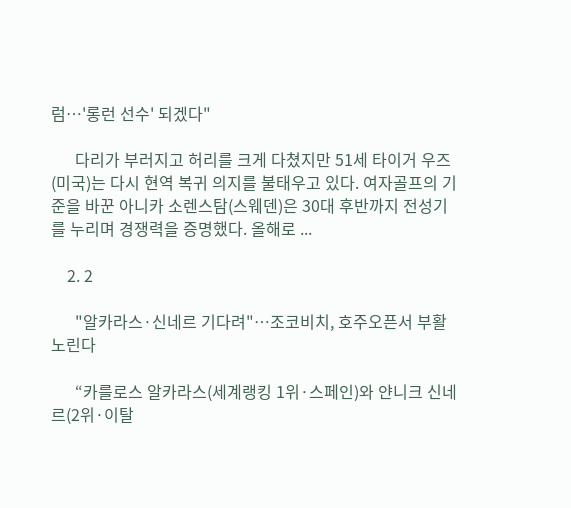럼…'롱런 선수' 되겠다"

      다리가 부러지고 허리를 크게 다쳤지만 51세 타이거 우즈(미국)는 다시 현역 복귀 의지를 불태우고 있다. 여자골프의 기준을 바꾼 아니카 소렌스탐(스웨덴)은 30대 후반까지 전성기를 누리며 경쟁력을 증명했다. 올해로 ...

    2. 2

      "알카라스·신네르 기다려"…조코비치, 호주오픈서 부활 노린다

      “카를로스 알카라스(세계랭킹 1위·스페인)와 얀니크 신네르(2위·이탈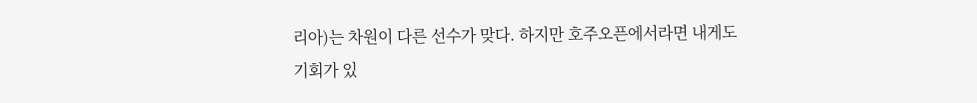리아)는 차원이 다른 선수가 맞다. 하지만 호주오픈에서라면 내게도 기회가 있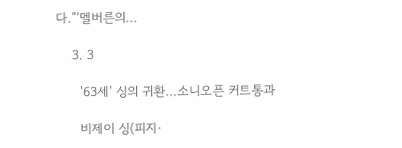다.”‘멜버른의...

    3. 3

      '63세' 싱의 귀환…소니오픈 커트통과

      비제이 싱(피지·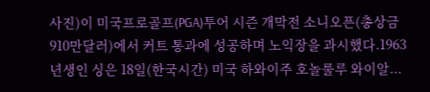사진)이 미국프로골프(PGA)투어 시즌 개막전 소니오픈(총상금 910만달러)에서 커트 통과에 성공하며 노익장을 과시했다.1963년생인 싱은 18일(한국시간) 미국 하와이주 호놀룰루 와이알...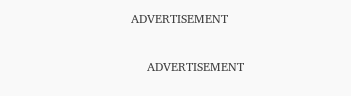ADVERTISEMENT

    ADVERTISEMENT